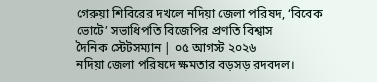গেরুয়া শিবিরের দখলে নদিয়া জেলা পরিষদ, ‘বিবেক ভোটে’ সভাধিপতি বিজেপির প্রণতি বিশ্বাস
দৈনিক স্টেটসম্যান | ০৫ আগস্ট ২০২৬
নদিয়া জেলা পরিষদে ক্ষমতার বড়সড় রদবদল।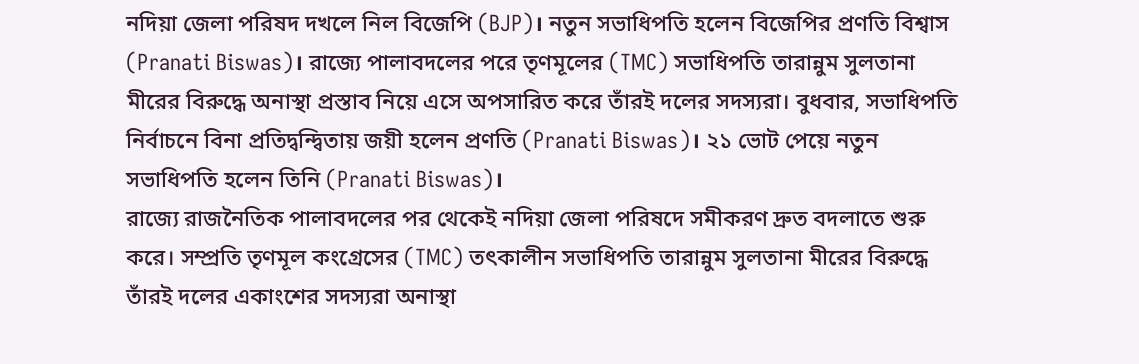নদিয়া জেলা পরিষদ দখলে নিল বিজেপি (BJP)। নতুন সভাধিপতি হলেন বিজেপির প্রণতি বিশ্বাস (Pranati Biswas)। রাজ্যে পালাবদলের পরে তৃণমূলের (TMC) সভাধিপতি তারান্নুম সুলতানা মীরের বিরুদ্ধে অনাস্থা প্রস্তাব নিয়ে এসে অপসারিত করে তাঁরই দলের সদস্যরা। বুধবার, সভাধিপতি নির্বাচনে বিনা প্রতিদ্বন্দ্বিতায় জয়ী হলেন প্রণতি (Pranati Biswas)। ২১ ভোট পেয়ে নতুন সভাধিপতি হলেন তিনি (Pranati Biswas)।
রাজ্যে রাজনৈতিক পালাবদলের পর থেকেই নদিয়া জেলা পরিষদে সমীকরণ দ্রুত বদলাতে শুরু করে। সম্প্রতি তৃণমূল কংগ্রেসের (TMC) তৎকালীন সভাধিপতি তারান্নুম সুলতানা মীরের বিরুদ্ধে তাঁরই দলের একাংশের সদস্যরা অনাস্থা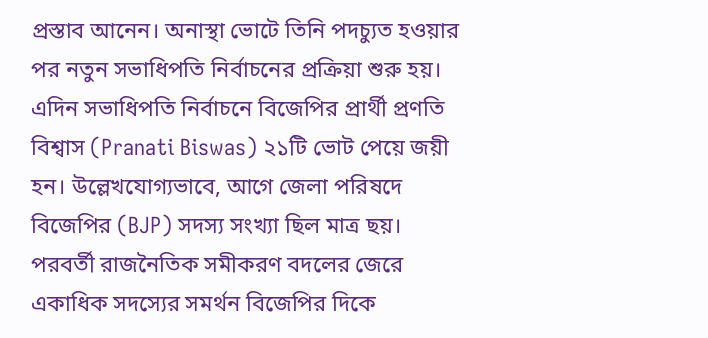প্রস্তাব আনেন। অনাস্থা ভোটে তিনি পদচ্যুত হওয়ার পর নতুন সভাধিপতি নির্বাচনের প্রক্রিয়া শুরু হয়।
এদিন সভাধিপতি নির্বাচনে বিজেপির প্রার্থী প্রণতি বিশ্বাস (Pranati Biswas) ২১টি ভোট পেয়ে জয়ী হন। উল্লেখযোগ্যভাবে, আগে জেলা পরিষদে বিজেপির (BJP) সদস্য সংখ্যা ছিল মাত্র ছয়। পরবর্তী রাজনৈতিক সমীকরণ বদলের জেরে একাধিক সদস্যের সমর্থন বিজেপির দিকে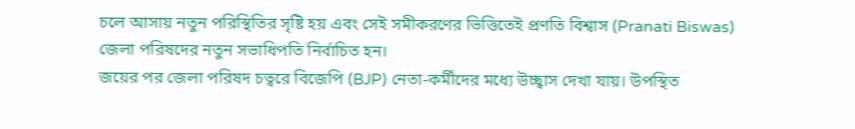চলে আসায় নতুন পরিস্থিতির সৃষ্টি হয় এবং সেই সমীকরণের ভিত্তিতেই প্রণতি বিশ্বাস (Pranati Biswas) জেলা পরিষদের নতুন সভাধিপতি নির্বাচিত হন।
জয়ের পর জেলা পরিষদ চত্বরে বিজেপি (BJP) নেতা-কর্মীদের মধ্যে উচ্ছ্বাস দেখা যায়। উপস্থিত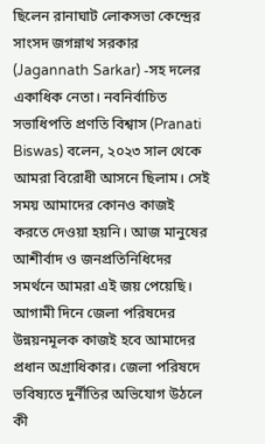ছিলেন রানাঘাট লোকসভা কেন্দ্রের সাংসদ জগন্নাথ সরকার (Jagannath Sarkar) -সহ দলের একাধিক নেতা। নবনির্বাচিত সভাধিপতি প্রণতি বিশ্বাস (Pranati Biswas) বলেন, ২০২৩ সাল থেকে আমরা বিরোধী আসনে ছিলাম। সেই সময় আমাদের কোনও কাজই করতে দেওয়া হয়নি। আজ মানুষের আশীর্বাদ ও জনপ্রতিনিধিদের সমর্থনে আমরা এই জয় পেয়েছি।
আগামী দিনে জেলা পরিষদের উন্নয়নমূলক কাজই হবে আমাদের প্রধান অগ্রাধিকার। জেলা পরিষদে ভবিষ্যতে দুর্নীতির অভিযোগ উঠলে কী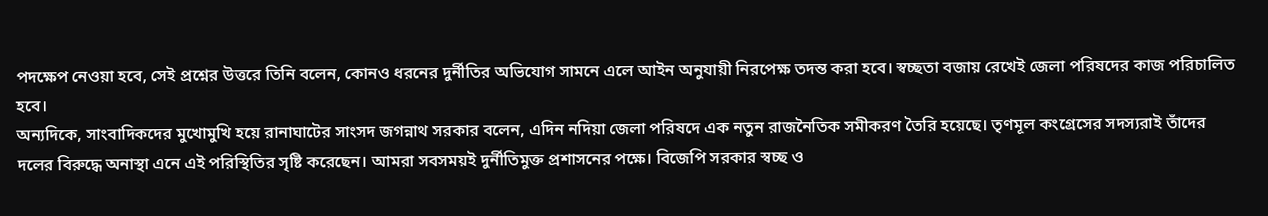পদক্ষেপ নেওয়া হবে, সেই প্রশ্নের উত্তরে তিনি বলেন, কোনও ধরনের দুর্নীতির অভিযোগ সামনে এলে আইন অনুযায়ী নিরপেক্ষ তদন্ত করা হবে। স্বচ্ছতা বজায় রেখেই জেলা পরিষদের কাজ পরিচালিত হবে।
অন্যদিকে, সাংবাদিকদের মুখোমুখি হয়ে রানাঘাটের সাংসদ জগন্নাথ সরকার বলেন, এদিন নদিয়া জেলা পরিষদে এক নতুন রাজনৈতিক সমীকরণ তৈরি হয়েছে। তৃণমূল কংগ্রেসের সদস্যরাই তাঁদের দলের বিরুদ্ধে অনাস্থা এনে এই পরিস্থিতির সৃষ্টি করেছেন। আমরা সবসময়ই দুর্নীতিমুক্ত প্রশাসনের পক্ষে। বিজেপি সরকার স্বচ্ছ ও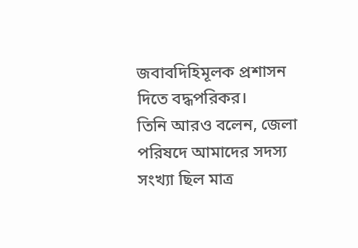জবাবদিহিমূলক প্রশাসন দিতে বদ্ধপরিকর।
তিনি আরও বলেন, জেলা পরিষদে আমাদের সদস্য সংখ্যা ছিল মাত্র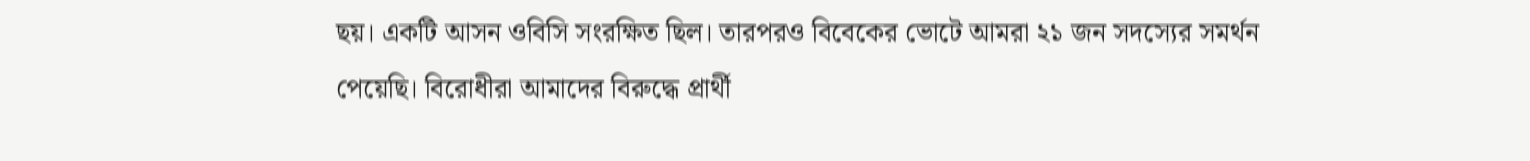ছয়। একটি আসন ওবিসি সংরক্ষিত ছিল। তারপরও বিবেকের ভোটে আমরা ২১ জন সদস্যের সমর্থন পেয়েছি। বিরোধীরা আমাদের বিরুদ্ধে প্রার্থী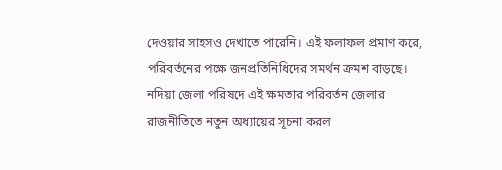দেওয়ার সাহসও দেখাতে পারেনি। এই ফলাফল প্রমাণ করে, পরিবর্তনের পক্ষে জনপ্রতিনিধিদের সমর্থন ক্রমশ বাড়ছে।
নদিয়া জেলা পরিষদে এই ক্ষমতার পরিবর্তন জেলার রাজনীতিতে নতুন অধ্যায়ের সূচনা করল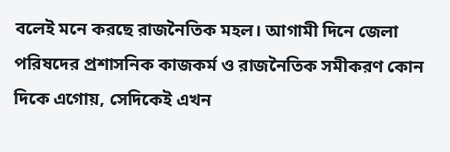বলেই মনে করছে রাজনৈতিক মহল। আগামী দিনে জেলা পরিষদের প্রশাসনিক কাজকর্ম ও রাজনৈতিক সমীকরণ কোন দিকে এগোয়, সেদিকেই এখন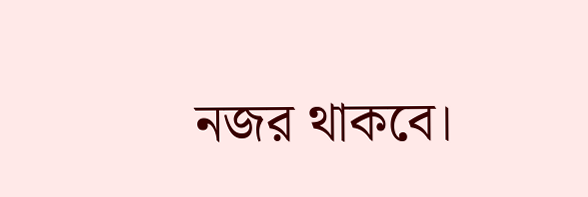নজর থাকবে।